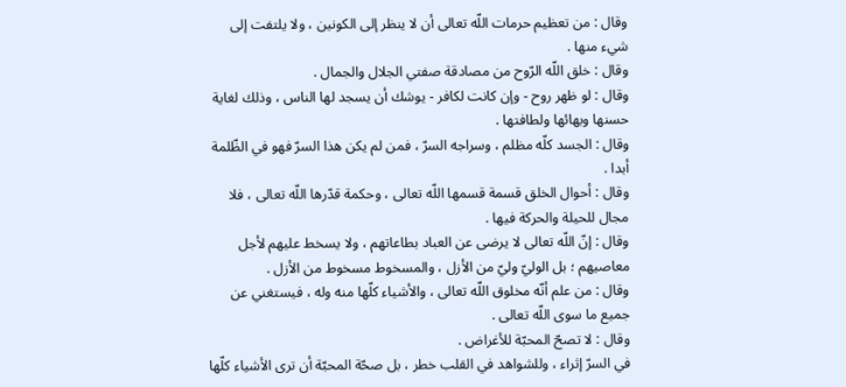وقال : من تعظيم حرمات اللّه تعالى أن لا ينظر إلى الكونين ، ولا يلتفت إلى شيء منها .
وقال : خلق اللّه الرّوح من مصادقة صفتي الجلال والجمال .
وقال : لو ظهر روح - وإن كانت لكافر - يوشك أن يسجد لها الناس ، وذلك لغاية حسنها وبهائها ولطافتها .
وقال : الجسد كلّه مظلم ، وسراجه السرّ ، فمن لم يكن هذا السرّ فهو في الظّلمة أبدا .
وقال : أحوال الخلق قسمة قسمها اللّه تعالى ، وحكمة قدّرها اللّه تعالى ، فلا مجال للحيلة والحركة فيها .
وقال : إنّ اللّه تعالى لا يرضى عن العباد بطاعاتهم ، ولا يسخط عليهم لأجل معاصيهم ؛ بل الوليّ وليّ من الأزل ، والمسخوط مسخوط من الأزل .
وقال : من علم أنّه مخلوق اللّه تعالى ، والأشياء كلّها منه وله ، فيستغني عن جميع ما سوى اللّه تعالى .
وقال : لا تصحّ المحبّة للأغراض .
في السرّ إثراء ، وللشواهد في القلب خطر ، بل صحّة المحبّة أن ترى الأشياء كلّها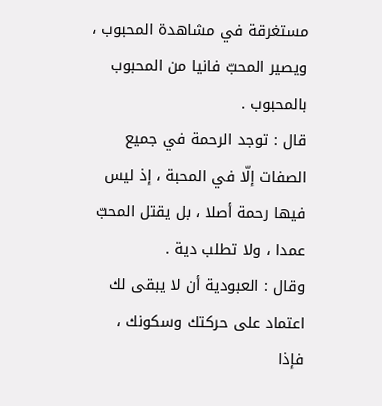مستغرقة في مشاهدة المحبوب ، ويصير المحبّ فانيا من المحبوب بالمحبوب .
قال : توجد الرحمة في جميع الصفات إلّا في المحبة ، إذ ليس فيها رحمة أصلا ، بل يقتل المحبّ عمدا ، ولا تطلب دية .
وقال : العبودية أن لا يبقى لك اعتماد على حركتك وسكونك ، فإذا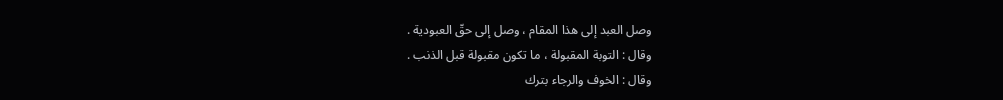وصل العبد إلى هذا المقام ، وصل إلى حقّ العبودية .
وقال : التوبة المقبولة ، ما تكون مقبولة قبل الذنب .
وقال : الخوف والرجاء بترك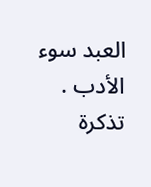العبد سوء الأدب .
تذكرة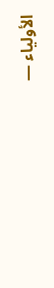الأولياء —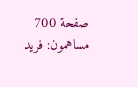صفحة 700
مساهمون: فريد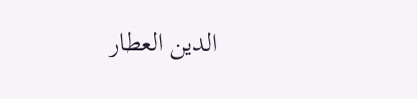الدين العطار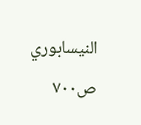النيسابوري
ص٧٠٠